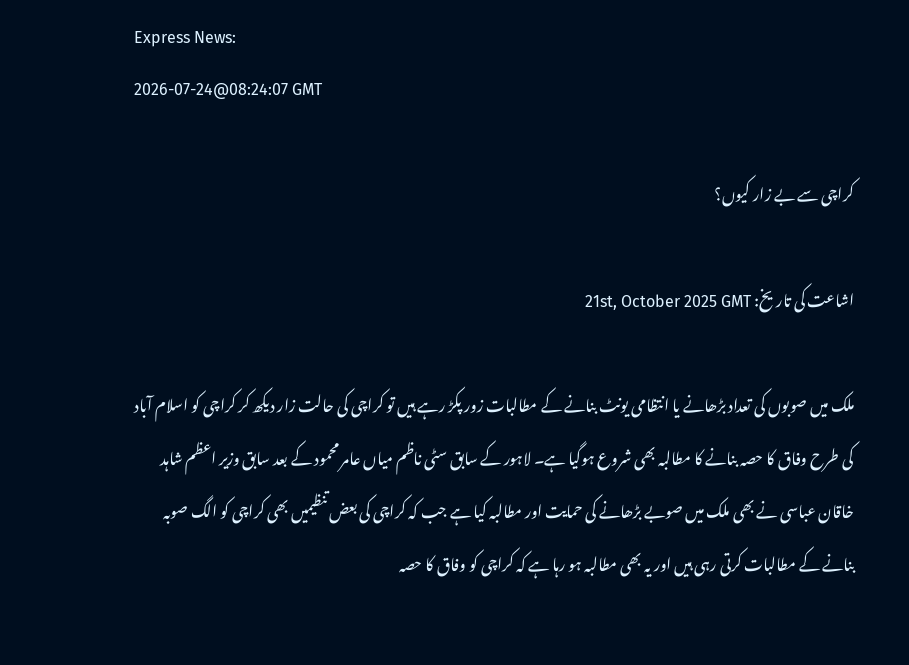Express News:
2026-07-24@08:24:07 GMT

کراچی سے بے زار کیوں؟

اشاعت کی تاریخ: 21st, October 2025 GMT

ملک میں صوبوں کی تعداد بڑھانے یا انتظامی یونٹ بنانے کے مطالبات زور پکڑ رہے ہیں تو کراچی کی حالت زار دیکھ کر کراچی کو اسلام آباد کی طرح وفاق کا حصہ بنانے کا مطالبہ بھی شروع ہوگیا ہے۔ لاہور کے سابق سٹی ناظم میاں عامر محمود کے بعد سابق وزیر اعظم شاہد خاقان عباسی نے بھی ملک میں صوبے بڑھانے کی حمایت اور مطالبہ کیا ہے جب کہ کراچی کی بعض تنظیمیں بھی کراچی کو الگ صوبہ بنانے کے مطالبات کرتی رہی ہیں اور یہ بھی مطالبہ ہو رہا ہے کہ کراچی کو وفاق کا حصہ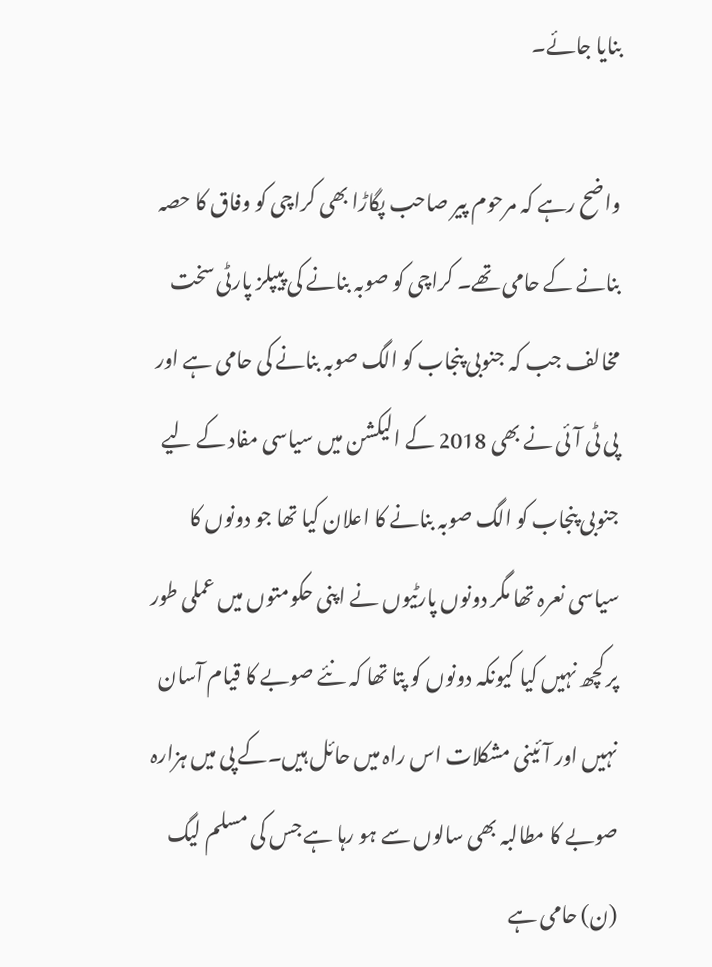بنایا جائے۔

واضح رہے کہ مرحوم پیر صاحب پگاڑا بھی کراچی کو وفاق کا حصہ بنانے کے حامی تھے۔ کراچی کو صوبہ بنانے کی پیپلز پارٹی سخت مخالف جب کہ جنوبی پنجاب کو الگ صوبہ بنانے کی حامی ہے اور پی ٹی آئی نے بھی 2018 کے الیکشن میں سیاسی مفاد کے لیے جنوبی پنجاب کو الگ صوبہ بنانے کا اعلان کیا تھا جو دونوں کا سیاسی نعرہ تھا مگر دونوں پارٹیوں نے اپنی حکومتوں میں عملی طور پر کچھ نہیں کیا کیونکہ دونوں کو پتا تھا کہ نئے صوبے کا قیام آسان نہیں اور آئینی مشکلات اس راہ میں حائل ہیں۔کے پی میں ہزارہ صوبے کا مطالبہ بھی سالوں سے ہو رہا ہے جس کی مسلم لیگ (ن) حامی ہے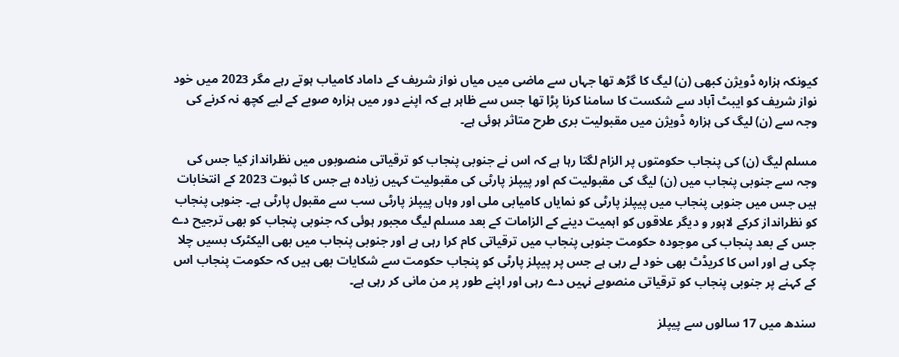کیونکہ ہزارہ ڈویژن کبھی (ن) لیگ کا گڑھ تھا جہاں سے ماضی میں میاں نواز شریف کے داماد کامیاب ہوتے رہے مگر 2023 میں خود نواز شریف کو ایبٹ آباد سے شکست کا سامنا کرنا پڑا تھا جس سے ظاہر ہے کہ اپنے دور میں ہزارہ صوبے کے لیے کچھ نہ کرنے کی وجہ سے (ن) لیگ کی ہزارہ ڈویژن میں مقبولیت بری طرح متاثر ہوئی ہے۔

مسلم لیگ (ن) کی پنجاب حکومتوں پر الزام لگتا رہا ہے کہ اس نے جنوبی پنجاب کو ترقیاتی منصوبوں میں نظرانداز کیا جس کی وجہ سے جنوبی پنجاب میں (ن) لیگ کی مقبولیت کم اور پیپلز پارٹی کی مقبولیت کہیں زیادہ ہے جس کا ثبوت 2023 کے انتخابات ہیں جس میں جنوبی پنجاب میں پیپلز پارٹی کو نمایاں کامیابی ملی اور وہاں پیپلز پارٹی سب سے مقبول پارٹی ہے۔ جنوبی پنجاب کو نظرانداز کرکے لاہور و دیگر علاقوں کو اہمیت دینے کے الزامات کے بعد مسلم لیگ مجبور ہوئی کہ جنوبی پنجاب کو بھی ترجیح دے جس کے بعد پنجاب کی موجودہ حکومت جنوبی پنجاب میں ترقیاتی کام کرا رہی ہے اور جنوبی پنجاب میں بھی الیکٹرک بسیں چلا چکی ہے اور اس کا کریڈٹ بھی خود لے رہی ہے جس پر پیپلز پارٹی کو پنجاب حکومت سے شکایات بھی ہیں کہ حکومت پنجاب اس کے کہنے پر جنوبی پنجاب کو ترقیاتی منصوبے نہیں دے رہی اور اپنے طور پر من مانی کر رہی ہے۔

سندھ میں 17 سالوں سے پیپلز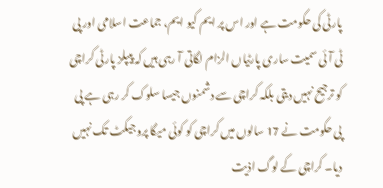پارٹی کی حکومت ہے اور اس پر ایم کیو ایم، جماعت اسلامی اور پی ٹی آئی سمیت ساری پارٹیاں الزام لگاتی آ رہی ہیں کہ پیپلز پارٹی کراچی کو ترجیح نہیں دیتی بلکہ کراچی سے دشمنوں جیسا سلوک کر رہی ہے پی پی حکومت نے 17 سالوں میں کراچی کو کوئی میگا پروجیکٹ تک نہیں دیا۔ کراچی کے لوگ اذیت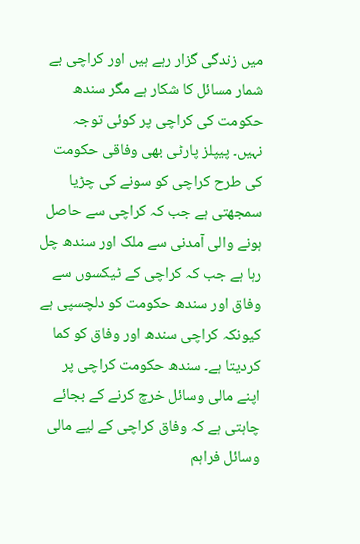میں زندگی گزار رہے ہیں اور کراچی بے شمار مسائل کا شکار ہے مگر سندھ حکومت کی کراچی پر کوئی توجہ نہیں۔ پیپلز پارٹی بھی وفاقی حکومت کی طرح کراچی کو سونے کی چڑیا سمجھتی ہے جب کہ کراچی سے حاصل ہونے والی آمدنی سے ملک اور سندھ چل رہا ہے جب کہ کراچی کے ٹیکسوں سے وفاق اور سندھ حکومت کو دلچسپی ہے کیونکہ کراچی سندھ اور وفاق کو کما کردیتا ہے۔ سندھ حکومت کراچی پر اپنے مالی وسائل خرچ کرنے کے بجائے چاہتی ہے کہ وفاق کراچی کے لیے مالی وسائل فراہم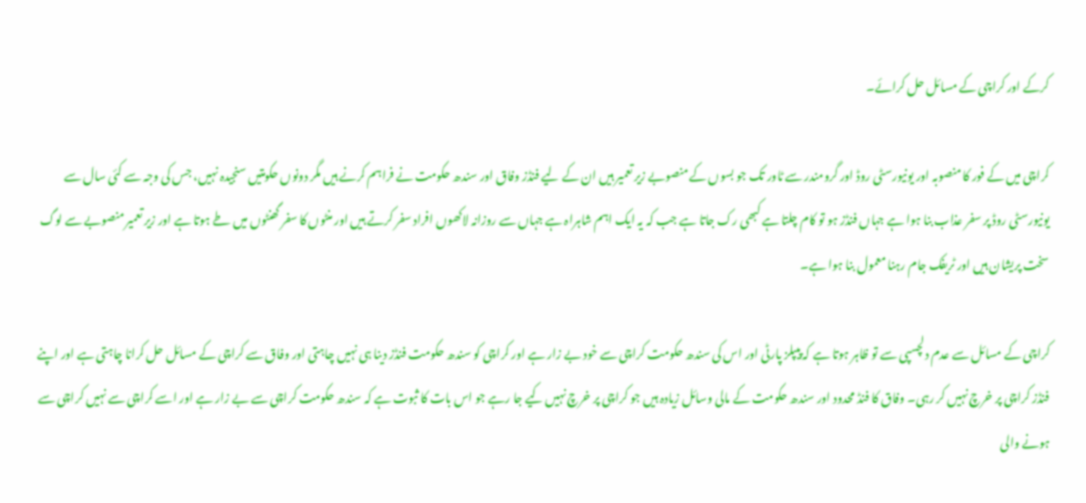کرکے اور کراچی کے مسائل حل کرائے۔

کراچی میں کے فور کا منصوبہ اور یونیورسٹی روڈ اور گرومندر سے ٹاور تک جو بسوں کے منصوبے زیر تعمیر ہیں ان کے لیے فنڈز وفاق اور سندھ حکومت نے فراہم کرنے ہیں مگر دونوں حکومتیں سنجیدہ نہیں، جس کی وجہ سے کئی سال سے یونیورسٹی روڈ پر سفر عذاب بنا ہوا ہے جہاں فنڈز ہو تو کام چلتا ہے کبھی رک جاتا ہے جب کہ یہ ایک اہم شاہراہ ہے جہاں سے روزانہ لاکھوں افراد سفر کرتے ہیں اور منٹوں کا سفر گھنٹوں میں طے ہوتا ہے اور زیر تعمیر منصوبے سے لوگ سخت پریشان ہیں اور ٹریفک جام رہنا معمول بنا ہوا ہے۔

کراچی کے مسائل سے عدم دلچسپی سے تو ظاہر ہوتا ہے کہ پیپلز پارٹی اور اس کی سندھ حکومت کراچی سے خود بے زار ہے اور کراچی کو سندھ حکومت فنڈز دینا ہی نہیں چاہتی اور وفاق سے کراچی کے مسائل حل کرانا چاہتی ہے اور اپنے فنڈز کراچی پر خرچ نہیں کر رہی۔ وفاق کا فنڈ محدود اور سندھ حکومت کے مالی وسائل زیادہ ہیں جو کراچی پر خرچ نہیں کیے جا رہے جو اس بات کا ثبوت ہے کہ سندھ حکومت کراچی سے بے زار ہے اور اسے کراچی سے نہیں کراچی سے ہونے والی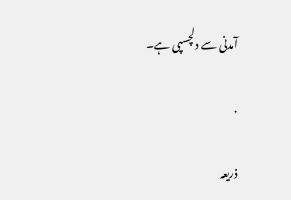آمدنی سے دلچسپی ہے۔

.

ذریعہ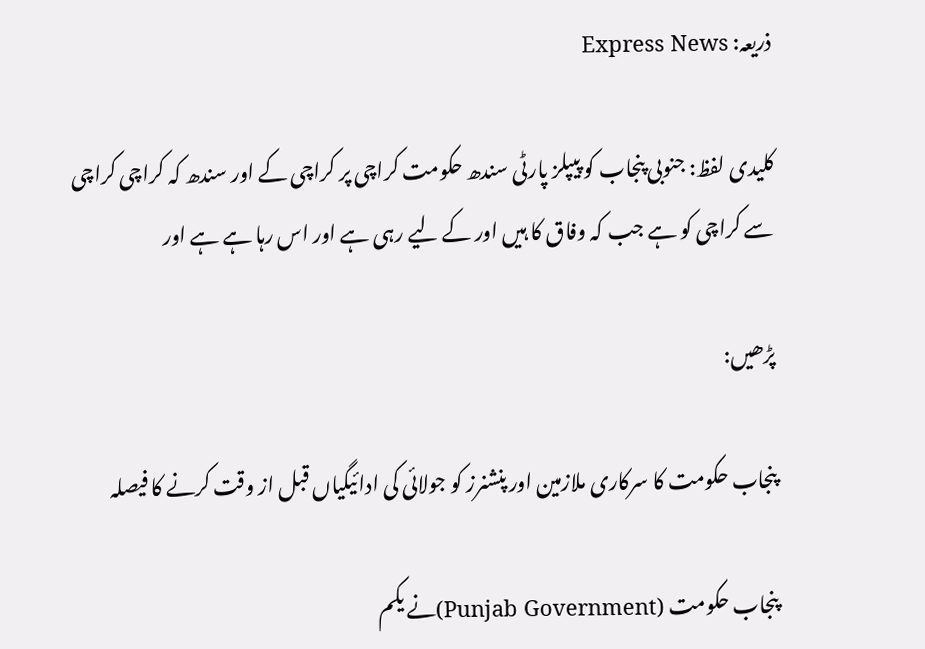ذریعہ: Express News

کلیدی لفظ: جنوبی پنجاب کو پیپلز پارٹی سندھ حکومت کراچی پر کراچی کے اور سندھ کہ کراچی کراچی سے کراچی کو ہے جب کہ وفاق کا ہیں اور کے لیے رہی ہے اور اس رہا ہے ہے اور

پڑھیں:

پنجاب حکومت کا سرکاری ملازمین اور پنشنرز کو جولائی کی ادائیگیاں قبل از وقت کرنے کا فیصلہ

پنجاب حکومت (Punjab Government)نے یکم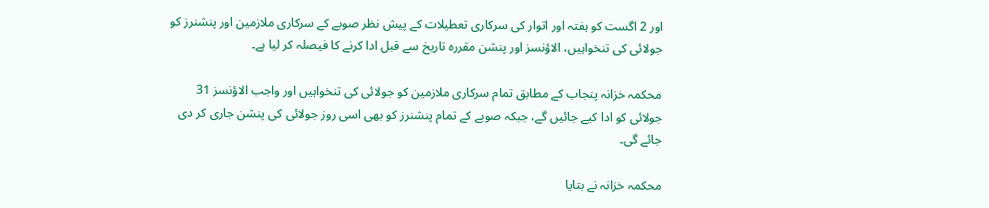اور 2 اگست کو ہفتہ اور اتوار کی سرکاری تعطیلات کے پیش نظر صوبے کے سرکاری ملازمین اور پنشنرز کو جولائی کی تنخواہیں، الاؤنسز اور پنشن مقررہ تاریخ سے قبل ادا کرنے کا فیصلہ کر لیا ہے۔

محکمہ خزانہ پنجاب کے مطابق تمام سرکاری ملازمین کو جولائی کی تنخواہیں اور واجب الاؤنسز 31 جولائی کو ادا کیے جائیں گے، جبکہ صوبے کے تمام پنشنرز کو بھی اسی روز جولائی کی پنشن جاری کر دی جائے گی۔

محکمہ خزانہ نے بتایا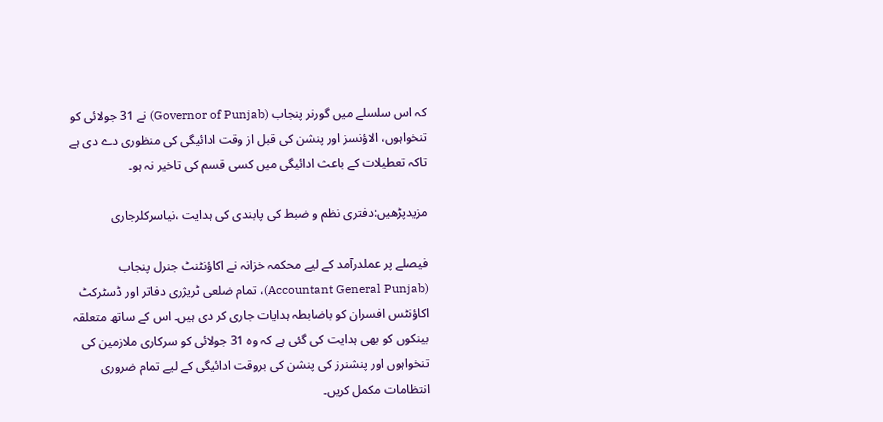کہ اس سلسلے میں گورنر پنجاب (Governor of Punjab) نے 31 جولائی کو تنخواہوں، الاؤنسز اور پنشن کی قبل از وقت ادائیگی کی منظوری دے دی ہے تاکہ تعطیلات کے باعث ادائیگی میں کسی قسم کی تاخیر نہ ہو۔

مزیدپڑھیں:دفتری نظم و ضبط کی پابندی کی ہدایت ،نیاسرکلرجاری

فیصلے پر عملدرآمد کے لیے محکمہ خزانہ نے اکاؤنٹنٹ جنرل پنجاب (Accountant General Punjab)، تمام ضلعی ٹریژری دفاتر اور ڈسٹرکٹ اکاؤنٹس افسران کو باضابطہ ہدایات جاری کر دی ہیں۔ اس کے ساتھ متعلقہ بینکوں کو بھی ہدایت کی گئی ہے کہ وہ 31 جولائی کو سرکاری ملازمین کی تنخواہوں اور پنشنرز کی پنشن کی بروقت ادائیگی کے لیے تمام ضروری انتظامات مکمل کریں۔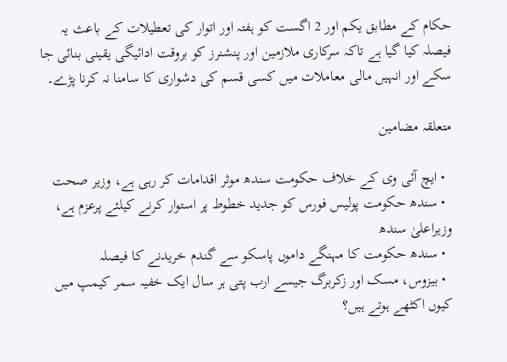حکام کے مطابق یکم اور 2 اگست کو ہفتہ اور اتوار کی تعطیلات کے باعث یہ فیصلہ کیا گیا ہے تاکہ سرکاری ملازمین اور پنشنرز کو بروقت ادائیگی یقینی بنائی جا سکے اور انہیں مالی معاملات میں کسی قسم کی دشواری کا سامنا نہ کرنا پڑے۔

متعلقہ مضامین

  • ایچ آئی وی کے خلاف حکومت سندھ موثر اقدامات کر رہی ہے، وزیر صحت
  • سندھ حکومت پولیس فورس کو جدید خطوط پر استوار کرنے کیلئے پرعزم ہے، وزیراعلیٰ سندھ
  • سندھ حکومت کا مہنگے داموں پاسکو سے گندم خریدنے کا فیصلہ
  • بيزوس، مسک اور زکربرگ جیسے ارب پتی ہر سال ایک خفیہ سمر کیمپ میں کیوں اکٹھے ہوتے ہیں؟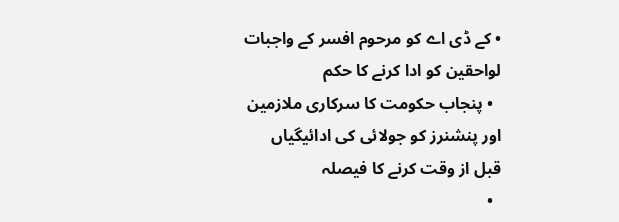• کے ڈی اے کو مرحوم افسر کے واجبات لواحقین کو ادا کرنے کا حکم
  • پنجاب حکومت کا سرکاری ملازمین اور پنشنرز کو جولائی کی ادائیگیاں قبل از وقت کرنے کا فیصلہ
  •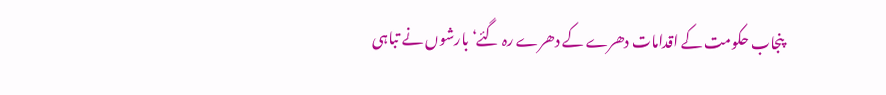پنجاب حکومت کے اقدامات دھرے کے دھرے رہ گئے‘بارشوں نے تباہی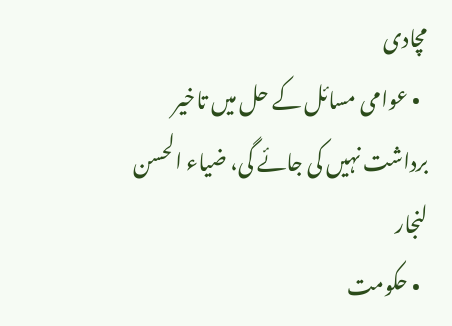مچادی
  • عوامی مسائل کے حل میں تاخیر برداشت نہیں کی جائے گی، ضیاء الحسن لنجار
  • حکومت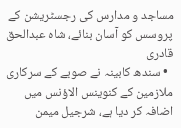مساجد و مدارس کی رجسٹریشن کے پروسس کو آسان بنائے، شاہ عبدالحق قادری
  • سندھ کابینہ نے صوبے کے سرکاری ملازمین کے کنوینس الاؤنس میں اضافہ کر دیا ہے، شرجیل میمن